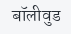बॉलीवुड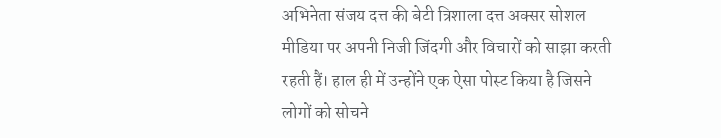अभिनेता संजय दत्त की बेटी त्रिशाला दत्त अक्सर सोशल मीडिया पर अपनी निजी जिंदगी और विचारों को साझा करती रहती हैं। हाल ही में उन्होंने एक ऐसा पोस्ट किया है जिसने लोगों को सोचने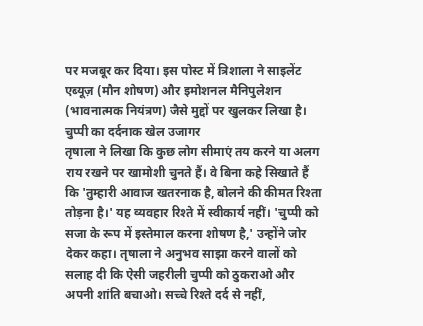पर मजबूर कर दिया। इस पोस्ट में त्रिशाला ने साइलेंट एब्यूज़ (मौन शोषण) और इमोशनल मैनिपुलेशन (भावनात्मक नियंत्रण) जैसे मुद्दों पर खुलकर लिखा है।
चुप्पी का दर्दनाक खेल उजागर
तृषाला ने लिखा कि कुछ लोग सीमाएं तय करने या अलग राय रखने पर खामोशी चुनते हैं। वे बिना कहे सिखाते हैं कि 'तुम्हारी आवाज खतरनाक है, बोलने की कीमत रिश्ता तोड़ना है।' यह व्यवहार रिश्ते में स्वीकार्य नहीं। 'चुप्पी को सजा के रूप में इस्तेमाल करना शोषण है,' उन्होंने जोर देकर कहा। तृषाला ने अनुभव साझा करने वालों को सलाह दी कि ऐसी जहरीली चुप्पी को ठुकराओ और अपनी शांति बचाओ। सच्चे रिश्ते दर्द से नहीं,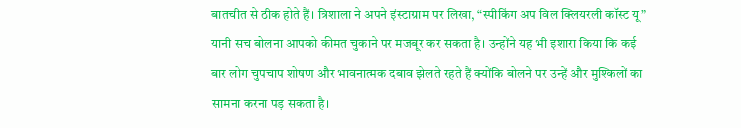बातचीत से ठीक होते हैं। त्रिशाला ने अपने इंस्टाग्राम पर लिखा, “स्पीकिंग अप विल क्लियरली कॉस्ट यू” यानी सच बोलना आपको कीमत चुकाने पर मजबूर कर सकता है। उन्होंने यह भी इशारा किया कि कई बार लोग चुपचाप शोषण और भावनात्मक दबाव झेलते रहते हैं क्योंकि बोलने पर उन्हें और मुश्किलों का सामना करना पड़ सकता है।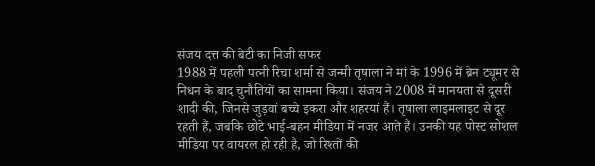संजय दत्त की बेटी का निजी सफर
1988 में पहली पत्नी रिचा शर्मा से जन्मी तृषाला ने मां के 1996 में ब्रेन ट्यूमर से निधन के बाद चुनौतियों का सामना किया। संजय ने 2008 में मानयता से दूसरी शादी की, जिनसे जुड़वां बच्चे इकरा और शहरयां हैं। तृषाला लाइमलाइट से दूर रहती हैं, जबकि छोटे भाई-बहन मीडिया में नजर आते हैं। उनकी यह पोस्ट सोशल मीडिया पर वायरल हो रही है, जो रिश्तों की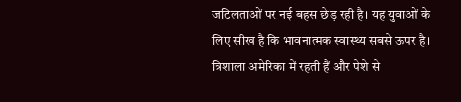जटिलताओं पर नई बहस छेड़ रही है। यह युवाओं के लिए सीख है कि भावनात्मक स्वास्थ्य सबसे ऊपर है। त्रिशाला अमेरिका में रहती हैं और पेशे से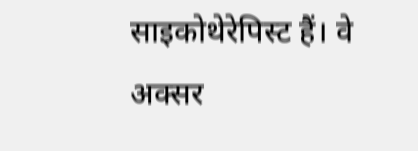साइकोथेरेपिस्ट हैं। वे अक्सर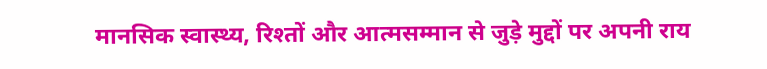मानसिक स्वास्थ्य, रिश्तों और आत्मसम्मान से जुड़े मुद्दों पर अपनी राय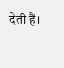देती हैं।